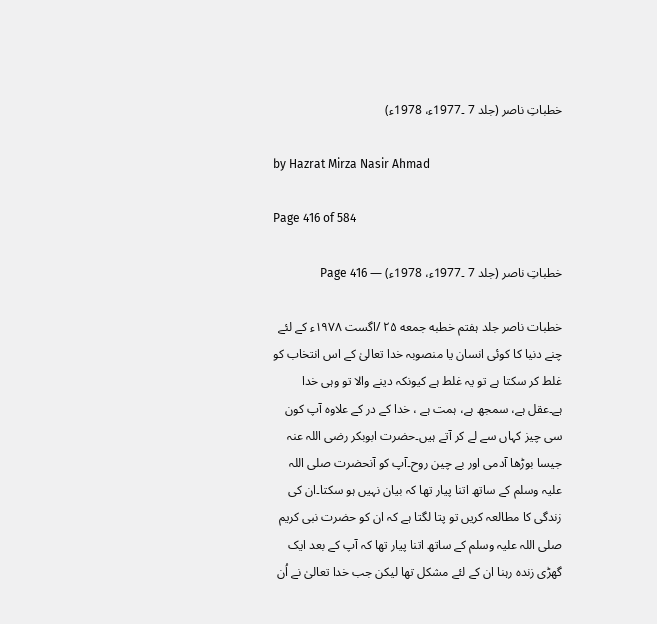خطباتِ ناصر (جلد 7 ۔1977ء، 1978ء)

by Hazrat Mirza Nasir Ahmad

Page 416 of 584

خطباتِ ناصر (جلد 7 ۔1977ء، 1978ء) — Page 416

خطبات ناصر جلد ہفتم خطبه جمعه ۲۵ /اگست ۱۹۷۸ء کے لئے چنے دنیا کا کوئی انسان یا منصوبہ خدا تعالیٰ کے اس انتخاب کو غلط کر سکتا ہے تو یہ غلط ہے کیونکہ دینے والا تو وہی خدا ہے۔عقل ہے، سمجھ ہے، ہمت ہے ، خدا کے در کے علاوہ آپ کون سی چیز کہاں سے لے کر آتے ہیں۔حضرت ابوبکر رضی اللہ عنہ جیسا بوڑھا آدمی اور بے چین روح۔آپ کو آنحضرت صلی اللہ علیہ وسلم کے ساتھ اتنا پیار تھا کہ بیان نہیں ہو سکتا۔ان کی زندگی کا مطالعہ کریں تو پتا لگتا ہے کہ ان کو حضرت نبی کریم صلی اللہ علیہ وسلم کے ساتھ اتنا پیار تھا کہ آپ کے بعد ایک گھڑی زندہ رہنا ان کے لئے مشکل تھا لیکن جب خدا تعالیٰ نے اُن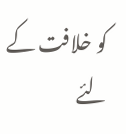کو خلافت کے لئے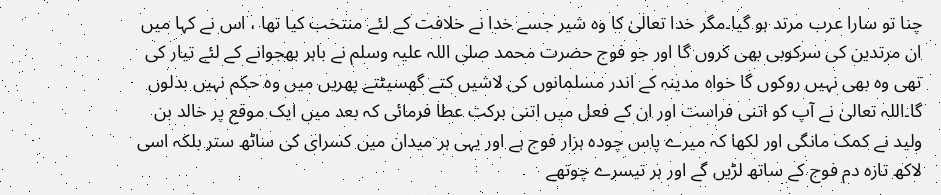چنا تو سارا عرب مرتد ہو گیا۔مگر خدا تعالیٰ کا وہ شیر جسے خدا نے خلافت کے لئے منتخب کیا تھا ، اس نے کہا میں ان مرتدین کی سرکوبی بھی کروں گا اور جو فوج حضرت محمد صلی اللہ علیہ وسلم نے باہر بھجوانے کے لئے تیار کی تھی وہ بھی نہیں روکوں گا خواہ مدینہ کے اندر مسلمانوں کی لاشیں کتے گھسیٹتے پھریں میں وہ حکم نہیں بدلوں گا۔اللہ تعالیٰ نے آپ کو اتنی فراست اور ان کے فعل میں اتنی برکت عطا فرمائی کہ بعد میں ایک موقع پر خالد بن ولید نے کمک مانگی اور لکھا کہ میرے پاس چودہ ہزار فوج ہے اور یہی ہر میدان میں کسرای کی ساٹھ ستر بلکہ اسی لاکھ تازہ دم فوج کے ساتھ لڑیں گے اور ہر تیسرے چوتھے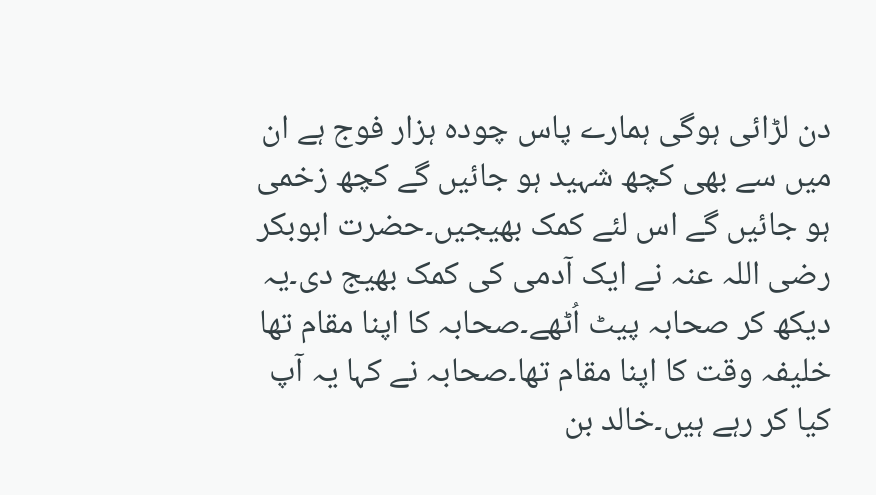دن لڑائی ہوگی ہمارے پاس چودہ ہزار فوج ہے ان میں سے بھی کچھ شہید ہو جائیں گے کچھ زخمی ہو جائیں گے اس لئے کمک بھیجیں۔حضرت ابوبکر رضی اللہ عنہ نے ایک آدمی کی کمک بھیج دی۔یہ دیکھ کر صحابہ پیٹ اُٹھے۔صحابہ کا اپنا مقام تھا خلیفہ وقت کا اپنا مقام تھا۔صحابہ نے کہا یہ آپ کیا کر رہے ہیں۔خالد بن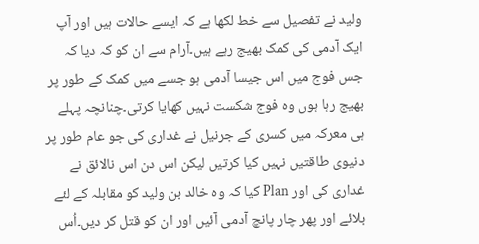ولید نے تفصیل سے خط لکھا ہے کہ ایسے حالات ہیں اور آپ ایک آدمی کی کمک بھیج رہے ہیں۔آرام سے ان کو کہ دیا کہ جس فوج میں اس جیسا آدمی ہو جسے میں کمک کے طور پر بھیج رہا ہوں وہ فوج شکست نہیں کھایا کرتی۔چنانچہ پہلے ہی معرکہ میں کسری کے جرنیل نے غداری کی جو عام طور پر دنیوی طاقتیں نہیں کیا کرتیں لیکن اس دن اس نالائق نے غداری کی اور Plan کیا کہ وہ خالد بن ولید کو مقابلہ کے لئے بلائے اور پھر چار پانچ آدمی آئیں اور ان کو قتل کر دیں۔اُس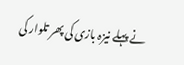نے پہلے نیزہ بازی کی پھر تلوار کی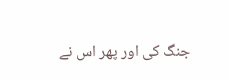جنگ کی اور پھر اس نے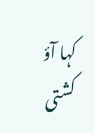کہا آؤ کشتی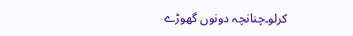کرلو۔چنانچہ دونوں گھوڑے